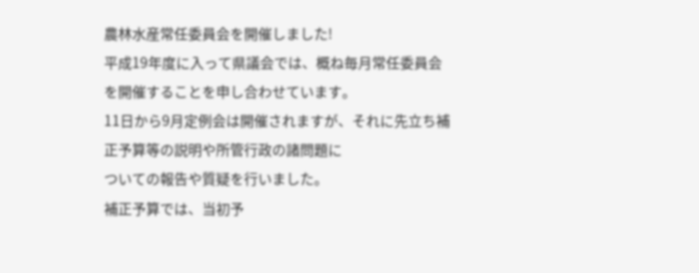農林水産常任委員会を開催しました!
平成19年度に入って県議会では、概ね毎月常任委員会を開催することを申し合わせています。
11日から9月定例会は開催されますが、それに先立ち補正予算等の説明や所管行政の諸問題に
ついての報告や質疑を行いました。
補正予算では、当初予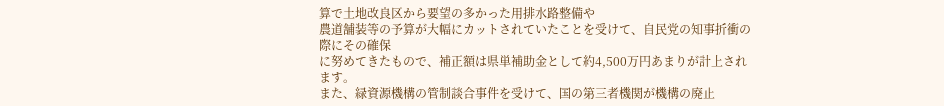算で土地改良区から要望の多かった用排水路整備や
農道舗装等の予算が大幅にカットされていたことを受けて、自民党の知事折衝の際にその確保
に努めてきたもので、補正額は県単補助金として約4,500万円あまりが計上されます。
また、緑資源機構の管制談合事件を受けて、国の第三者機関が機構の廃止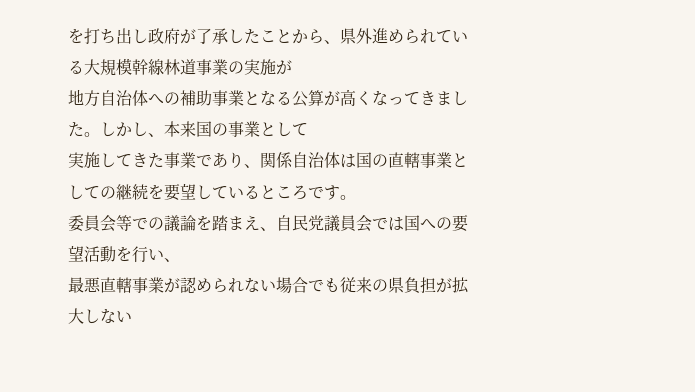を打ち出し政府が了承したことから、県外進められている大規模幹線林道事業の実施が
地方自治体への補助事業となる公算が高くなってきました。しかし、本来国の事業として
実施してきた事業であり、関係自治体は国の直轄事業としての継続を要望しているところです。
委員会等での議論を踏まえ、自民党議員会では国への要望活動を行い、
最悪直轄事業が認められない場合でも従来の県負担が拡大しない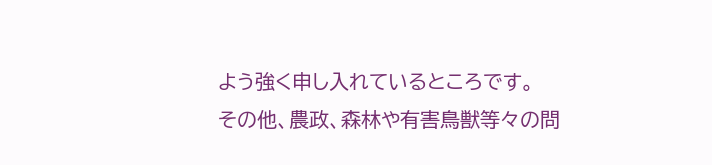よう強く申し入れているところです。
その他、農政、森林や有害鳥獣等々の問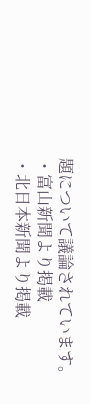題について議論されています。
・富山新聞より掲載
・北日本新聞より掲載